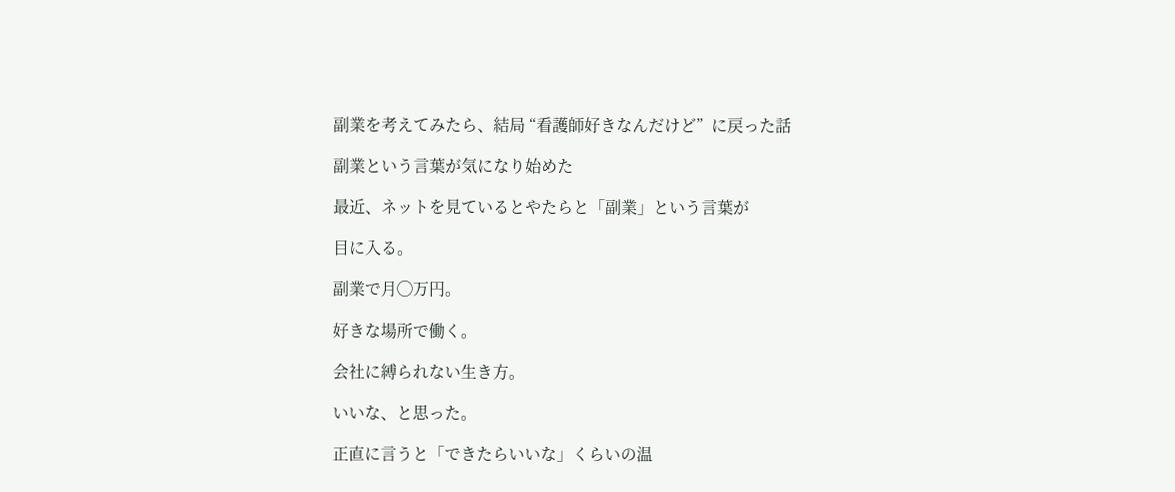副業を考えてみたら、結局 “看護師好きなんだけど”  に戻った話

副業という言葉が気になり始めた

最近、ネットを見ているとやたらと「副業」という言葉が

目に入る。

副業で月◯万円。

好きな場所で働く。

会社に縛られない生き方。

いいな、と思った。

正直に言うと「できたらいいな」くらいの温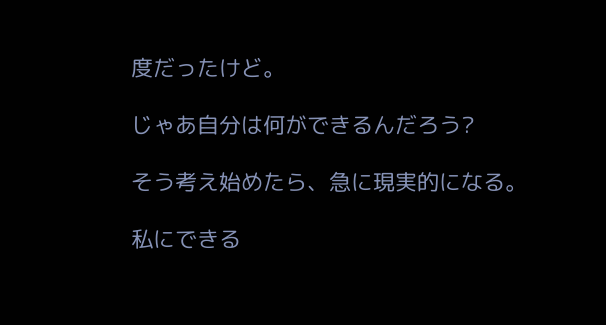度だったけど。

じゃあ自分は何ができるんだろう?

そう考え始めたら、急に現実的になる。

私にできる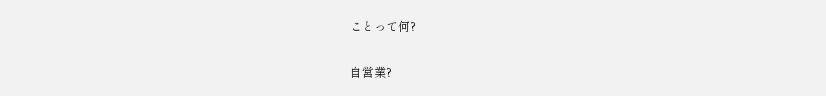ことって何?

自営業?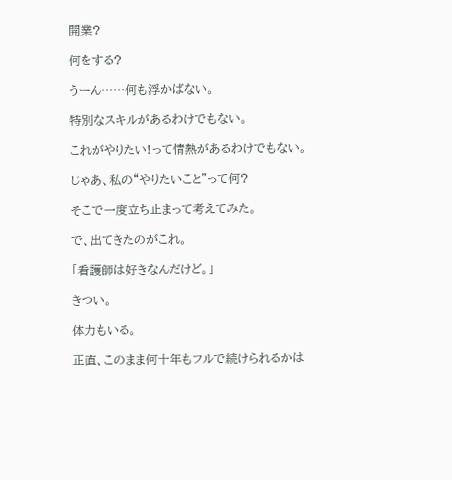開業?

何をする?

うーん……何も浮かばない。

特別なスキルがあるわけでもない。

これがやりたい!って情熱があるわけでもない。

じゃあ、私の“やりたいこと”って何?

そこで一度立ち止まって考えてみた。

で、出てきたのがこれ。

「看護師は好きなんだけど。」

きつい。

体力もいる。

正直、このまま何十年もフルで続けられるかは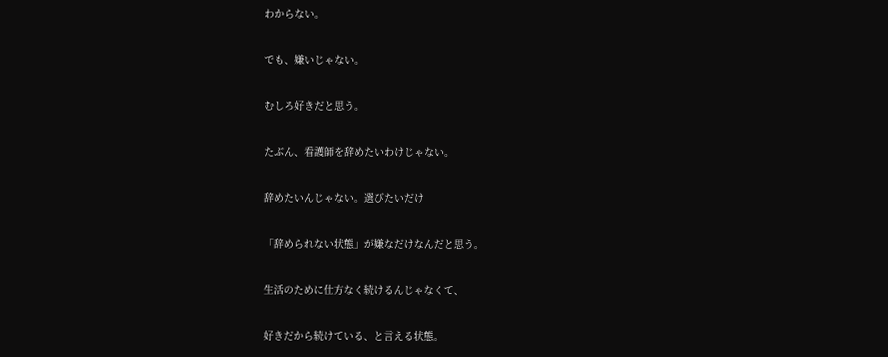わからない。

でも、嫌いじゃない。

むしろ好きだと思う。

たぶん、看護師を辞めたいわけじゃない。

辞めたいんじゃない。選びたいだけ

「辞められない状態」が嫌なだけなんだと思う。

生活のために仕方なく続けるんじゃなくて、

好きだから続けている、と言える状態。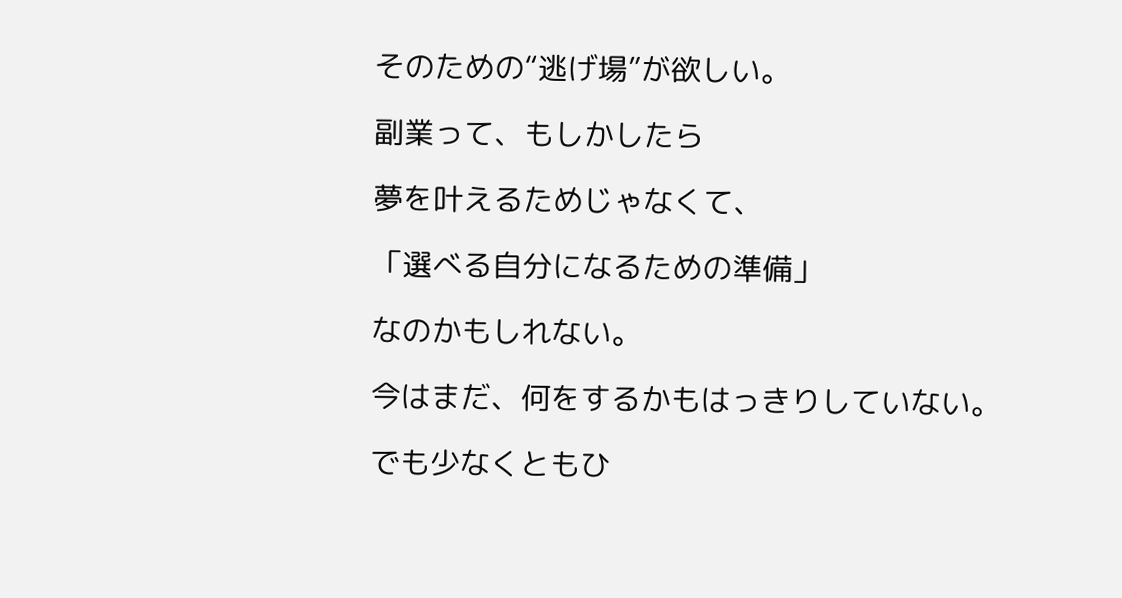そのための“逃げ場”が欲しい。

副業って、もしかしたら

夢を叶えるためじゃなくて、

「選べる自分になるための準備」

なのかもしれない。

今はまだ、何をするかもはっきりしていない。

でも少なくともひ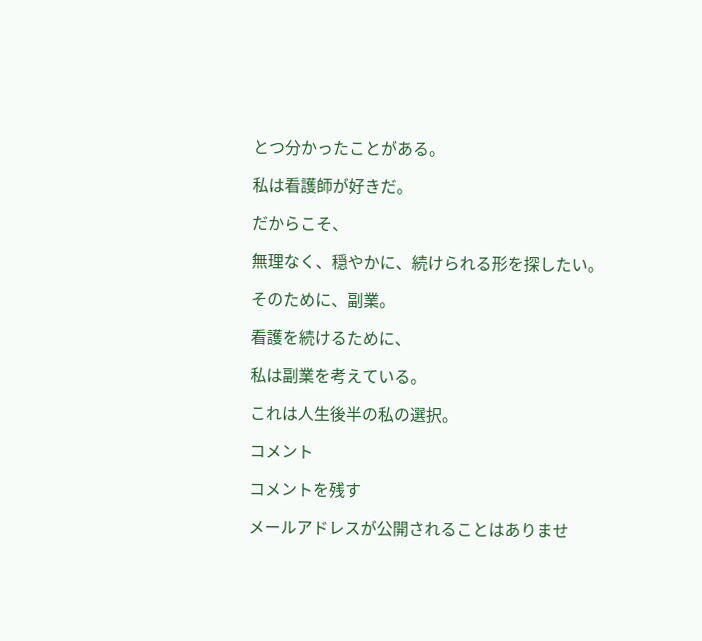とつ分かったことがある。

私は看護師が好きだ。

だからこそ、

無理なく、穏やかに、続けられる形を探したい。

そのために、副業。

看護を続けるために、

私は副業を考えている。

これは人生後半の私の選択。

コメント

コメントを残す

メールアドレスが公開されることはありませ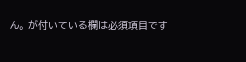ん。 が付いている欄は必須項目です